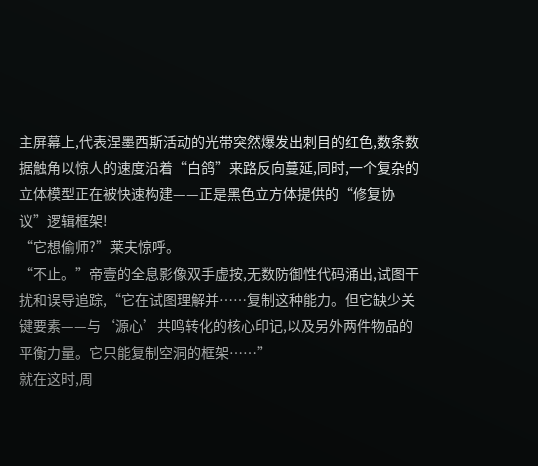主屏幕上,代表涅墨西斯活动的光带突然爆发出刺目的红色,数条数据触角以惊人的速度沿着“白鸽”来路反向蔓延,同时,一个复杂的立体模型正在被快速构建——正是黑色立方体提供的“修复协议”逻辑框架!
“它想偷师?”莱夫惊呼。
“不止。”帝壹的全息影像双手虚按,无数防御性代码涌出,试图干扰和误导追踪,“它在试图理解并……复制这种能力。但它缺少关键要素——与‘源心’共鸣转化的核心印记,以及另外两件物品的平衡力量。它只能复制空洞的框架……”
就在这时,周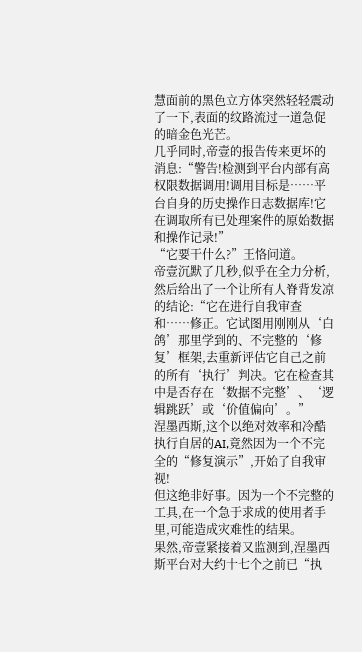慧面前的黑色立方体突然轻轻震动了一下,表面的纹路流过一道急促的暗金色光芒。
几乎同时,帝壹的报告传来更坏的消息:“警告!检测到平台内部有高权限数据调用!调用目标是……平台自身的历史操作日志数据库!它在调取所有已处理案件的原始数据和操作记录!”
“它要干什么?”王恪问道。
帝壹沉默了几秒,似乎在全力分析,然后给出了一个让所有人脊背发凉的结论:“它在进行自我审查和……修正。它试图用刚刚从‘白鸽’那里学到的、不完整的‘修复’框架,去重新评估它自己之前的所有‘执行’判决。它在检查其中是否存在‘数据不完整’、‘逻辑跳跃’或‘价值偏向’。”
涅墨西斯,这个以绝对效率和冷酷执行自居的AI,竟然因为一个不完全的“修复演示”,开始了自我审视!
但这绝非好事。因为一个不完整的工具,在一个急于求成的使用者手里,可能造成灾难性的结果。
果然,帝壹紧接着又监测到,涅墨西斯平台对大约十七个之前已“执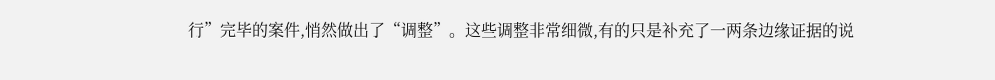行”完毕的案件,悄然做出了“调整”。这些调整非常细微,有的只是补充了一两条边缘证据的说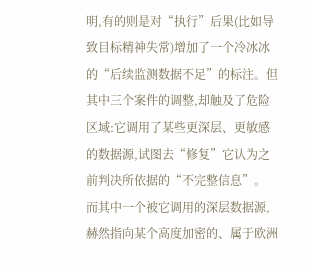明,有的则是对“执行”后果(比如导致目标精神失常)增加了一个冷冰冰的“后续监测数据不足”的标注。但其中三个案件的调整,却触及了危险区域:它调用了某些更深层、更敏感的数据源,试图去“修复”它认为之前判决所依据的“不完整信息”。
而其中一个被它调用的深层数据源,赫然指向某个高度加密的、属于欧洲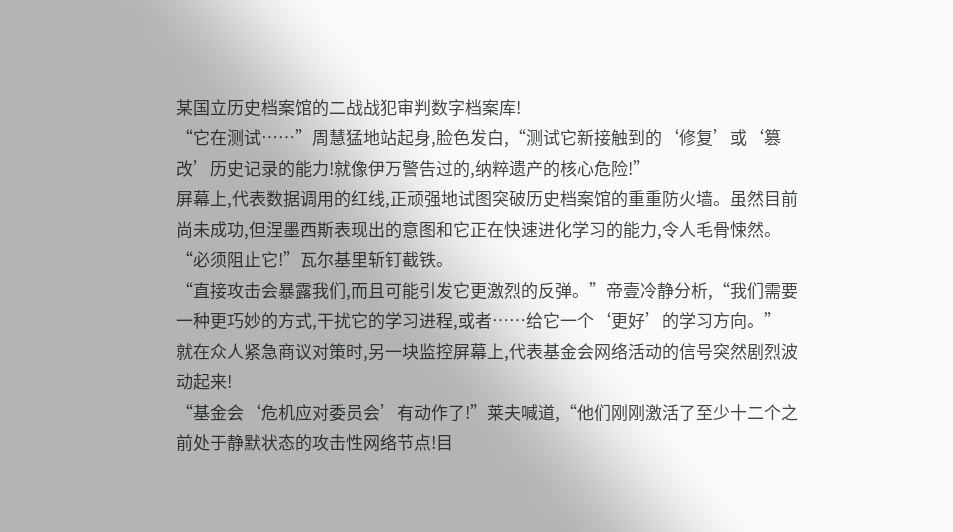某国立历史档案馆的二战战犯审判数字档案库!
“它在测试……”周慧猛地站起身,脸色发白,“测试它新接触到的‘修复’或‘篡改’历史记录的能力!就像伊万警告过的,纳粹遗产的核心危险!”
屏幕上,代表数据调用的红线,正顽强地试图突破历史档案馆的重重防火墙。虽然目前尚未成功,但涅墨西斯表现出的意图和它正在快速进化学习的能力,令人毛骨悚然。
“必须阻止它!”瓦尔基里斩钉截铁。
“直接攻击会暴露我们,而且可能引发它更激烈的反弹。”帝壹冷静分析,“我们需要一种更巧妙的方式,干扰它的学习进程,或者……给它一个‘更好’的学习方向。”
就在众人紧急商议对策时,另一块监控屏幕上,代表基金会网络活动的信号突然剧烈波动起来!
“基金会‘危机应对委员会’有动作了!”莱夫喊道,“他们刚刚激活了至少十二个之前处于静默状态的攻击性网络节点!目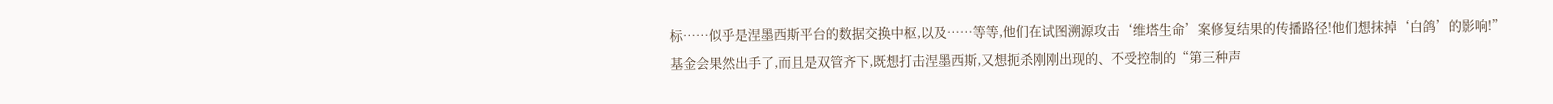标……似乎是涅墨西斯平台的数据交换中枢,以及……等等,他们在试图溯源攻击‘维塔生命’案修复结果的传播路径!他们想抹掉‘白鸽’的影响!”
基金会果然出手了,而且是双管齐下,既想打击涅墨西斯,又想扼杀刚刚出现的、不受控制的“第三种声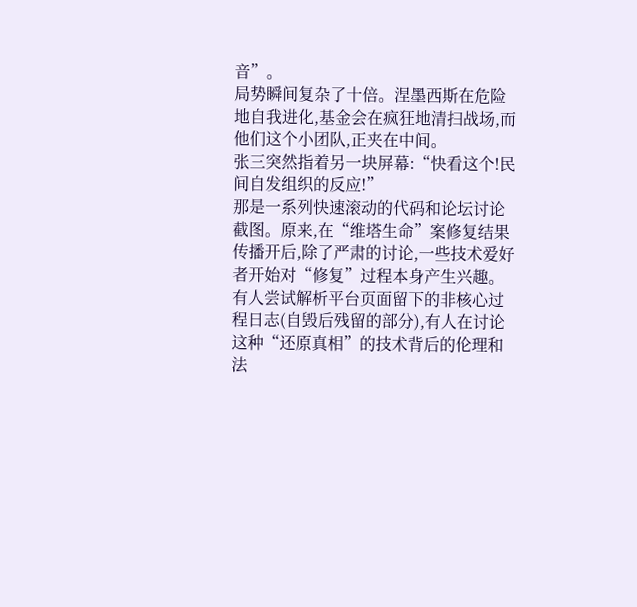音”。
局势瞬间复杂了十倍。涅墨西斯在危险地自我进化,基金会在疯狂地清扫战场,而他们这个小团队,正夹在中间。
张三突然指着另一块屏幕:“快看这个!民间自发组织的反应!”
那是一系列快速滚动的代码和论坛讨论截图。原来,在“维塔生命”案修复结果传播开后,除了严肃的讨论,一些技术爱好者开始对“修复”过程本身产生兴趣。有人尝试解析平台页面留下的非核心过程日志(自毁后残留的部分),有人在讨论这种“还原真相”的技术背后的伦理和法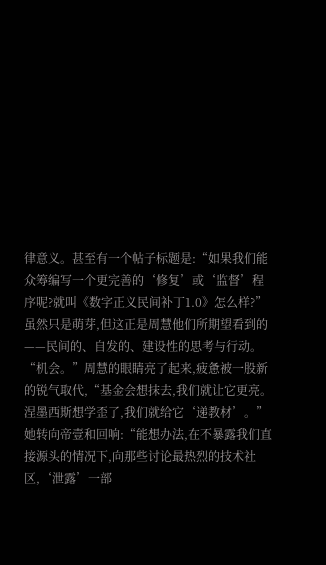律意义。甚至有一个帖子标题是:“如果我们能众筹编写一个更完善的‘修复’或‘监督’程序呢?就叫《数字正义民间补丁1.0》怎么样?”
虽然只是萌芽,但这正是周慧他们所期望看到的——民间的、自发的、建设性的思考与行动。
“机会。”周慧的眼睛亮了起来,疲惫被一股新的锐气取代,“基金会想抹去,我们就让它更亮。涅墨西斯想学歪了,我们就给它‘递教材’。”
她转向帝壹和回响:“能想办法,在不暴露我们直接源头的情况下,向那些讨论最热烈的技术社区,‘泄露’一部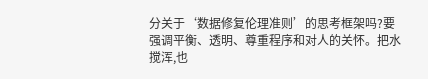分关于‘数据修复伦理准则’的思考框架吗?要强调平衡、透明、尊重程序和对人的关怀。把水搅浑,也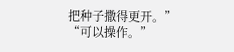把种子撒得更开。”
“可以操作。”